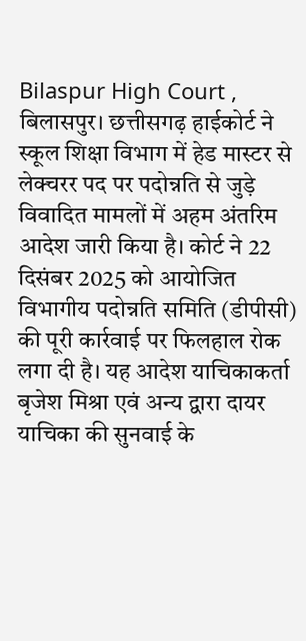Bilaspur High Court , बिलासपुर। छत्तीसगढ़ हाईकोर्ट ने स्कूल शिक्षा विभाग में हेड मास्टर से लेक्चरर पद पर पदोन्नति से जुड़े विवादित मामलों में अहम अंतरिम आदेश जारी किया है। कोर्ट ने 22 दिसंबर 2025 को आयोजित विभागीय पदोन्नति समिति (डीपीसी) की पूरी कार्रवाई पर फिलहाल रोक लगा दी है। यह आदेश याचिकाकर्ता बृजेश मिश्रा एवं अन्य द्वारा दायर याचिका की सुनवाई के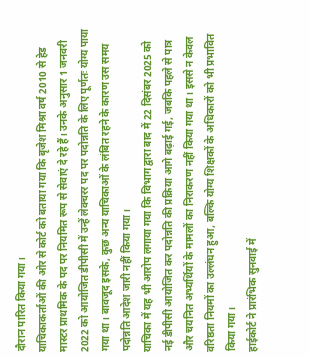दौरान पारित किया गया।
याचिकाकर्ताओं की ओर से कोर्ट को बताया गया कि बृजेश मिश्रा वर्ष 2010 से हेड मास्टर प्राथमिक के पद पर नियमित रूप से सेवाएं दे रहे हैं। उनके अनुसार 1 जनवरी 2022 को आयोजित डीपीसी में उन्हें लेक्चरर पद पर पदोन्नति के लिए पूर्णतः योग्य पाया गया था। बावजूद इसके, कुछ अन्य याचिकाओं के लंबित रहने के कारण उस समय पदोन्नति आदेश जारी नहीं किया गया।
याचिका में यह भी आरोप लगाया गया कि विभाग द्वारा बाद में 22 दिसंबर 2025 को नई डीपीसी आयोजित कर पदोन्नति की प्रक्रिया आगे बढ़ाई गई, जबकि पहले से पात्र और चयनित अभ्यर्थियों के मामलों का निराकरण नहीं किया गया था। इससे न केवल वरिष्ठता नियमों का उल्लंघन हुआ, बल्कि योग्य शिक्षकों के अधिकारों को भी प्रभावित किया गया।
हाईकोर्ट ने प्रारंभिक सुनवाई में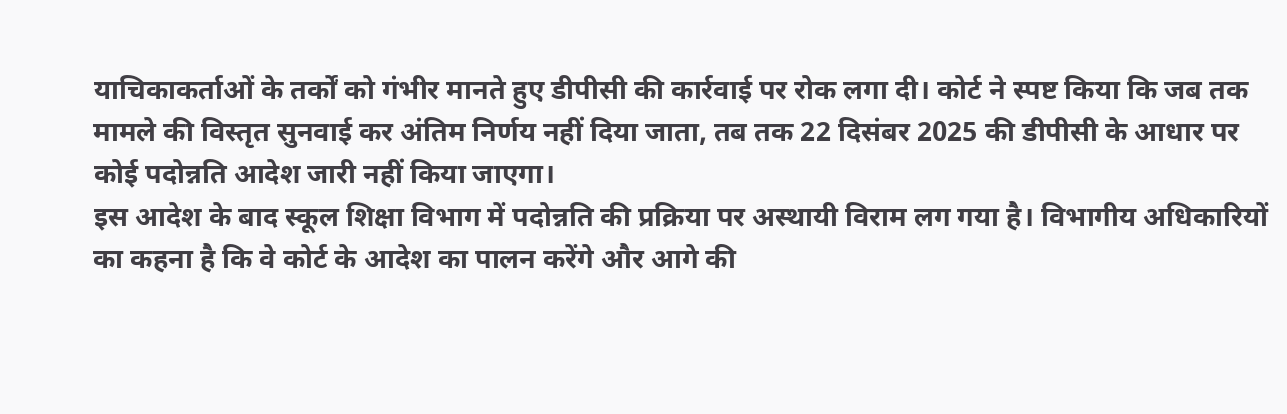याचिकाकर्ताओं के तर्कों को गंभीर मानते हुए डीपीसी की कार्रवाई पर रोक लगा दी। कोर्ट ने स्पष्ट किया कि जब तक मामले की विस्तृत सुनवाई कर अंतिम निर्णय नहीं दिया जाता, तब तक 22 दिसंबर 2025 की डीपीसी के आधार पर कोई पदोन्नति आदेश जारी नहीं किया जाएगा।
इस आदेश के बाद स्कूल शिक्षा विभाग में पदोन्नति की प्रक्रिया पर अस्थायी विराम लग गया है। विभागीय अधिकारियों का कहना है कि वे कोर्ट के आदेश का पालन करेंगे और आगे की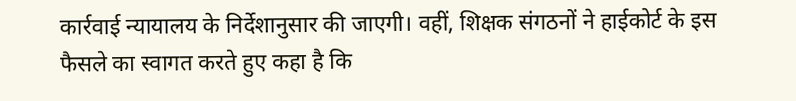कार्रवाई न्यायालय के निर्देशानुसार की जाएगी। वहीं, शिक्षक संगठनों ने हाईकोर्ट के इस फैसले का स्वागत करते हुए कहा है कि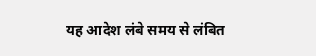यह आदेश लंबे समय से लंबित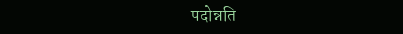पदोन्नति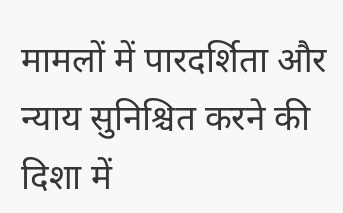मामलों में पारदर्शिता और न्याय सुनिश्चित करने की दिशा में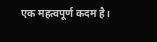एक महत्वपूर्ण कदम है।